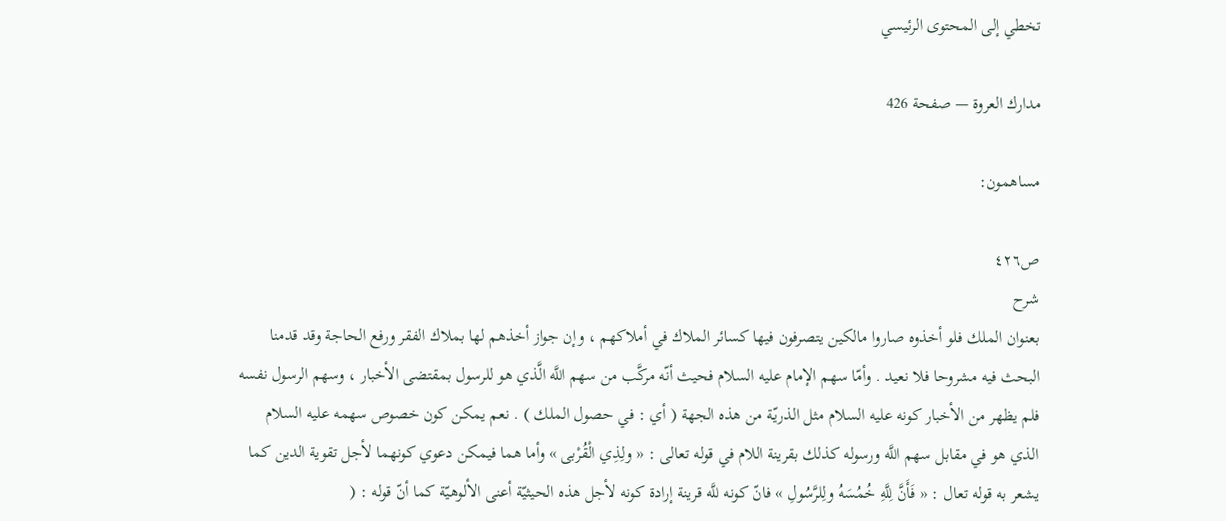تخطي إلى المحتوى الرئيسي

مدارك العروة — صفحة 426

مساهمون:

ص٤٢٦
شرح
بعنوان الملك فلو أخذوه صاروا مالكين يتصرفون فيها كسائر الملاك في أملاكهم ، وإن جواز أخذهم لها بملاك الفقر ورفع الحاجة وقد قدمنا البحث فيه مشروحا فلا نعيد . وأمّا سهم الإمام عليه السلام فحيث أنّه مركَّب من سهم اللَّه الَّذي هو للرسول بمقتضى الأخبار ، وسهم الرسول نفسه فلم يظهر من الأخبار كونه عليه السلام مثل الذريّة من هذه الجهة ( أي : في حصول الملك ) . نعم يمكن كون خصوص سهمه عليه السلام الذي هو في مقابل سهم اللَّه ورسوله كذلك بقرينة اللام في قوله تعالى : « ولِذِي الْقُرْبى » وأما هما فيمكن دعوي كونهما لأجل تقوية الدين كما يشعر به قوله تعال : « فَأَنَّ لِلَّهِ خُمُسَهُ ولِلرَّسُولِ » فانّ كونه للَّه قرينة إرادة كونه لأجل هذه الحيثيّة أعنى الألوهيّة كما أنّ قوله : (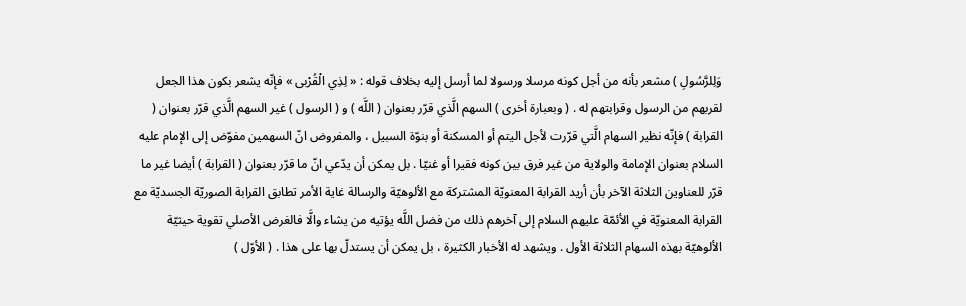وَلِلرَّسُولِ ) مشعر بأنه من أجل كونه مرسلا ورسولا لما أرسل إليه بخلاف قوله : « لِذِي الْقُرْبى » فإنّه يشعر بكون هذا الجعل لقربهم من الرسول وقرابتهم له . ( وبعبارة أخرى ) السهم الَّذي قرّر بعنوان ( اللَّه ) و ( الرسول ) غير السهم الَّذي قرّر بعنوان ( القرابة ) فإنّه نظير السهام الَّتي قرّرت لأجل اليتم أو المسكنة أو بنوّة السبيل ، والمفروض انّ السهمين مفوّض إلى الإمام عليه السلام بعنوان الإمامة والولاية من غير فرق بين كونه فقيرا أو غنيّا . بل يمكن أن يدّعي انّ ما قرّر بعنوان ( القرابة ) أيضا غير ما قرّر للعناوين الثلاثة الآخر بأن أريد القرابة المعنويّة المشتركة مع الألوهيّة والرسالة غاية الأمر تطابق القرابة الصوريّة الجسديّة مع القرابة المعنويّة في الأئمّة عليهم السلام إلى آخرهم ذلك من فضل اللَّه يؤتيه من يشاء والَّا فالغرض الأصلي تقوية حيثيّة الألوهيّة بهذه السهام الثلاثة الأول . ويشهد له الأخبار الكثيرة ، بل يمكن أن يستدلّ بها على هذا . ( الأوّل )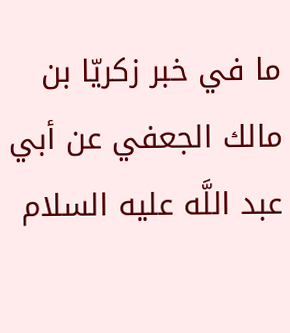ما في خبر زكريّا بن مالك الجعفي عن أبي عبد اللَّه عليه السلام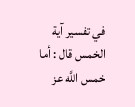في تفسير آية الخمس قال : أما خمس اللَّه عز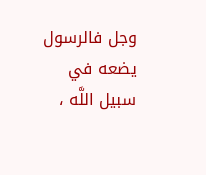وجل فالرسول يضعه في سبيل اللَّه ،